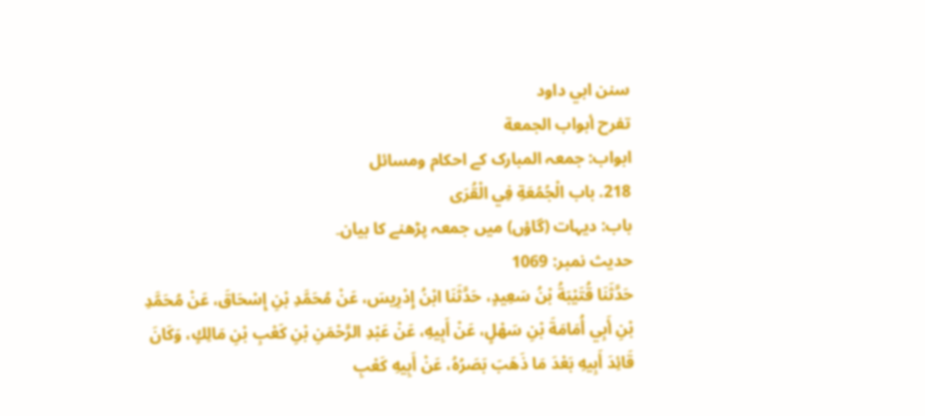سنن ابي داود
تفرح أبواب الجمعة
ابواب: جمعہ المبارک کے احکام ومسائل
218. باب الْجُمُعَةِ فِي الْقُرَى
باب: دیہات (گاؤں) میں جمعہ پڑھنے کا بیان۔
حدیث نمبر: 1069
حَدَّثَنَا قُتَيْبَةُ بْنُ سَعِيدٍ، حَدَّثَنَا ابْنُ إِدْرِيسَ، عَنْ مُحَمَّدِ بْنِ إِسْحَاقَ، عَنْ مُحَمَّدِ بْنِ أَبِي أُمَامَةَ بْنِ سَهْلٍ، عَنْ أَبِيهِ، عَنْ عَبْدِ الرَّحْمَنِ بْنِ كَعْبِ بْنِ مَالِكٍ، وَكَانَ قَائِدَ أَبِيهِ بَعْدَ مَا ذَهَبَ بَصَرُهُ، عَنْ أَبِيهِ كَعْبِ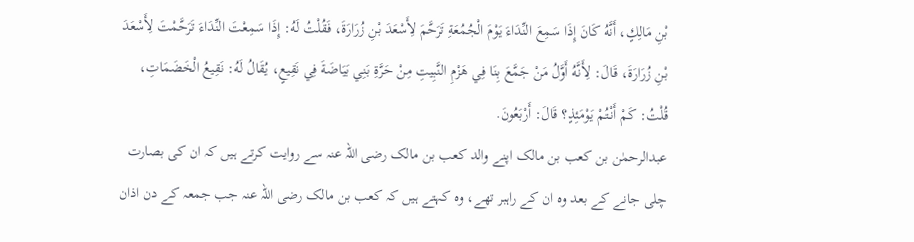بْنِ مَالِكٍ، أَنَّهُ كَانَ إِذَا سَمِعَ النِّدَاءَ يَوْمَ الْجُمُعَةِ تَرَحَّمَ لِأَسْعَدَ بْنِ زُرَارَةَ، فَقُلْتُ لَهُ: إِذَا سَمِعْتَ النِّدَاءَ تَرَحَّمْتَ لِأَسْعَدَ بْنِ زُرَارَةَ، قَالَ: لِأَنَّهُ أَوَّلُ مَنْ جَمَّعَ بِنَا فِي هَزْمِ النَّبِيتِ مِنْ حَرَّةِ بَنِي بَيَاضَةَ فِي نَقِيعٍ، يُقَالُ لَهُ: نَقِيعُ الْخَضَمَاتِ، قُلْتُ: كَمْ أَنْتُمْ يَوْمَئِذٍ؟ قَالَ: أَرْبَعُونَ.
عبدالرحمٰن بن کعب بن مالک اپنے والد کعب بن مالک رضی اللہ عنہ سے روایت کرتے ہیں کہ ان کی بصارت چلی جانے کے بعد وہ ان کے راہبر تھے، وہ کہتے ہیں کہ کعب بن مالک رضی اللہ عنہ جب جمعہ کے دن اذان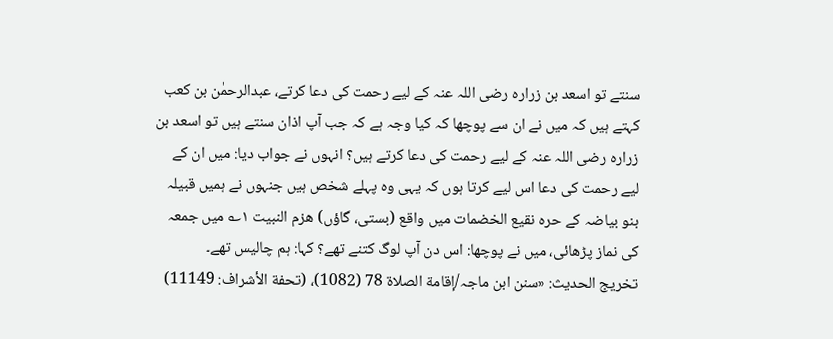سنتے تو اسعد بن زرارہ رضی اللہ عنہ کے لیے رحمت کی دعا کرتے، عبدالرحمٰن بن کعب کہتے ہیں کہ میں نے ان سے پوچھا کہ کیا وجہ ہے کہ جب آپ اذان سنتے ہیں تو اسعد بن زرارہ رضی اللہ عنہ کے لیے رحمت کی دعا کرتے ہیں؟ انہوں نے جواب دیا: میں ان کے لیے رحمت کی دعا اس لیے کرتا ہوں کہ یہی وہ پہلے شخص ہیں جنہوں نے ہمیں قبیلہ بنو بیاضہ کے حرہ نقیع الخضمات میں واقع (بستی، گاؤں) ھزم النبیت ۱؎ میں جمعہ کی نماز پڑھائی، میں نے پوچھا: اس دن آپ لوگ کتنے تھے؟ کہا: ہم چالیس تھے۔
تخریج الحدیث: «سنن ابن ماجہ/إقامة الصلاة 78 (1082)، (تحفة الأشراف: 11149)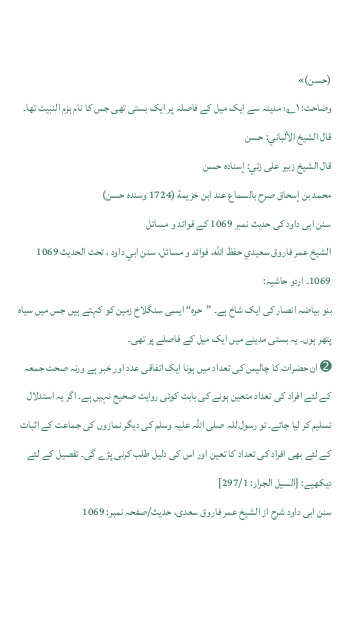(حسن)»
وضاحت: ۱؎: مدینہ سے ایک میل کے فاصلہ پر ایک بستی تھی جس کا نام ہزم النبیت تھا۔
قال الشيخ الألباني: حسن
قال الشيخ زبير على زئي: إسناده حسن
محمد بن إسحاق صرح بالسماع عند ابن خزيمة (1724 وسنده حسن)
سنن ابی داود کی حدیث نمبر 1069 کے فوائد و مسائل
الشيخ عمر فاروق سعيدي حفظ الله، فوائد و مسائل، سنن ابي داود ، تحت الحديث 1069
1069۔ اردو حاشیہ:
بنو بیاضہ انصار کی ایک شاخ ہے۔ ”حرہ“ ایسی سنگلاخ زمین کو کہتے ہیں جس میں سیاہ پتھر ہوں۔ یہ بستی مدینے میں ایک میل کے فاصلے پر تھی۔
➋ ان حضرات کا چالیس کی تعداد میں ہونا ایک اتفاقی عدد اور خبر ہے ورنہ صحت جمعہ کے لئے افراد کی تعداد متعین ہونے کی بابت کوئی روایت صحیح نہیں ہے۔ اگر یہ استدلال تسلیم کر لیا جائے۔ تو رسول للہ صلی اللہ علیہ وسلم کی دیگر نمازوں کی جماعت کے اثبات کے لئے بھی افراد کی تعداد کا تعین اور اس کی دلیل طلب کرنی پڑے گی۔ تفصیل کے لئے دیکھیے: [السيل الجرار: 297/1]
سنن ابی داود شرح از الشیخ عمر فاروق سعدی، حدیث/صفحہ نمبر: 1069